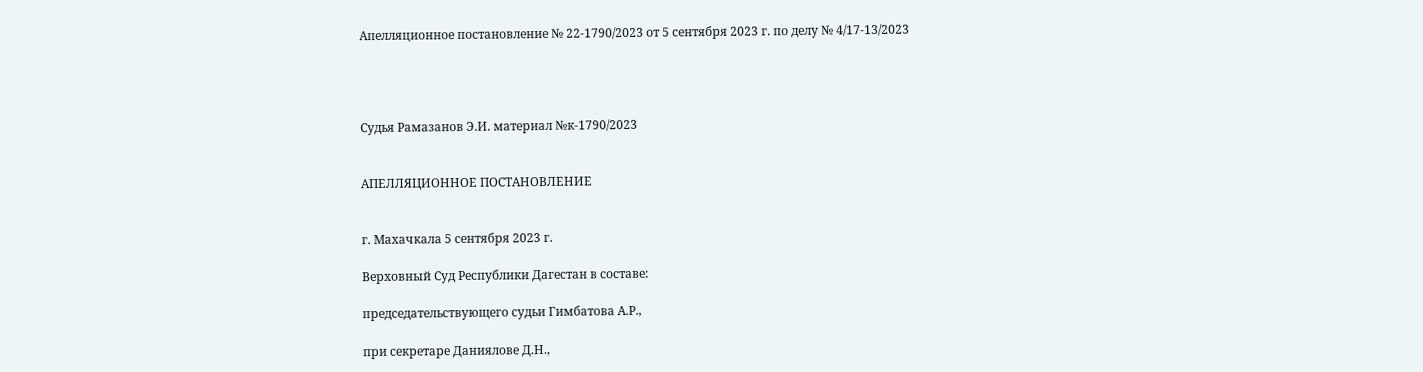Апелляционное постановление № 22-1790/2023 от 5 сентября 2023 г. по делу № 4/17-13/2023




Судья Рамазанов Э.И. материал №к-1790/2023


АПЕЛЛЯЦИОННОЕ ПОСТАНОВЛЕНИЕ


г. Махачкала 5 сентября 2023 г.

Верховный Суд Республики Дагестан в составе:

председательствующего судьи Гимбатова А.Р.,

при секретаре Даниялове Д.Н.,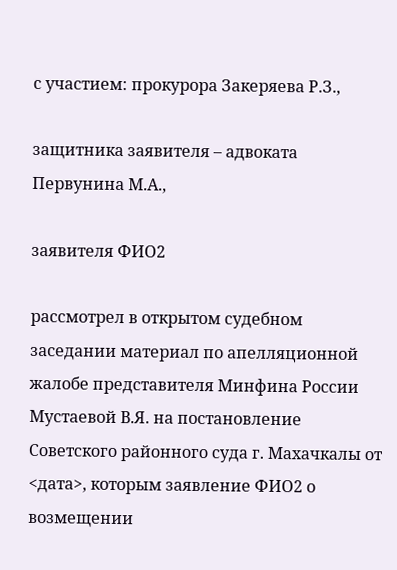с участием: прокурора Закеряева Р.З.,

защитника заявителя – адвоката Первунина М.А.,

заявителя ФИО2

рассмотрел в открытом судебном заседании материал по апелляционной жалобе представителя Минфина России Мустаевой В.Я. на постановление Советского районного суда г. Махачкалы от <дата>, которым заявление ФИО2 о возмещении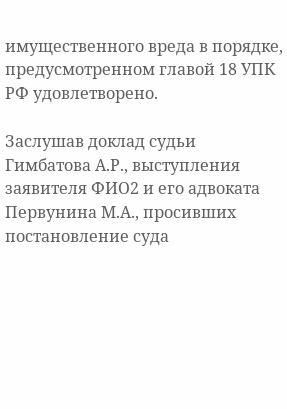имущественного вреда в порядке, предусмотренном главой 18 УПК РФ удовлетворено.

Заслушав доклад судьи Гимбатова А.Р., выступления заявителя ФИО2 и его адвоката Первунина М.А., просивших постановление суда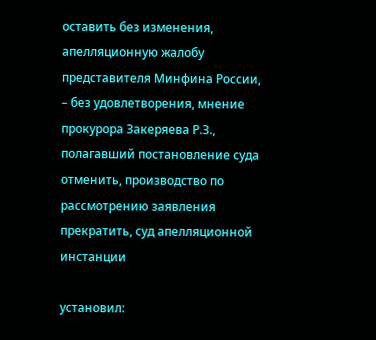оставить без изменения, апелляционную жалобу представителя Минфина России, – без удовлетворения, мнение прокурора Закеряева Р.З., полагавший постановление суда отменить, производство по рассмотрению заявления прекратить, суд апелляционной инстанции

установил: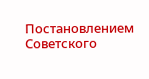Постановлением Советского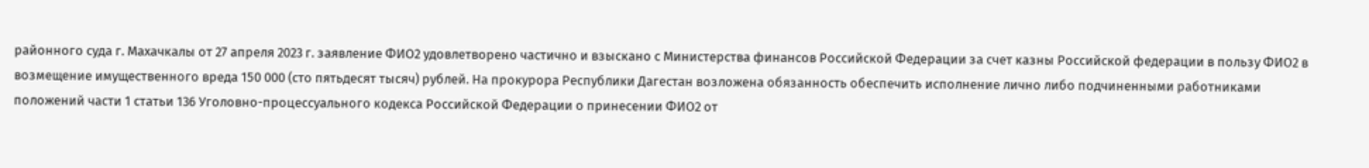районного суда г. Махачкалы от 27 апреля 2023 г. заявление ФИО2 удовлетворено частично и взыскано с Министерства финансов Российской Федерации за счет казны Российской федерации в пользу ФИО2 в возмещение имущественного вреда 150 000 (сто пятьдесят тысяч) рублей. На прокурора Республики Дагестан возложена обязанность обеспечить исполнение лично либо подчиненными работниками положений части 1 статьи 136 Уголовно-процессуального кодекса Российской Федерации о принесении ФИО2 от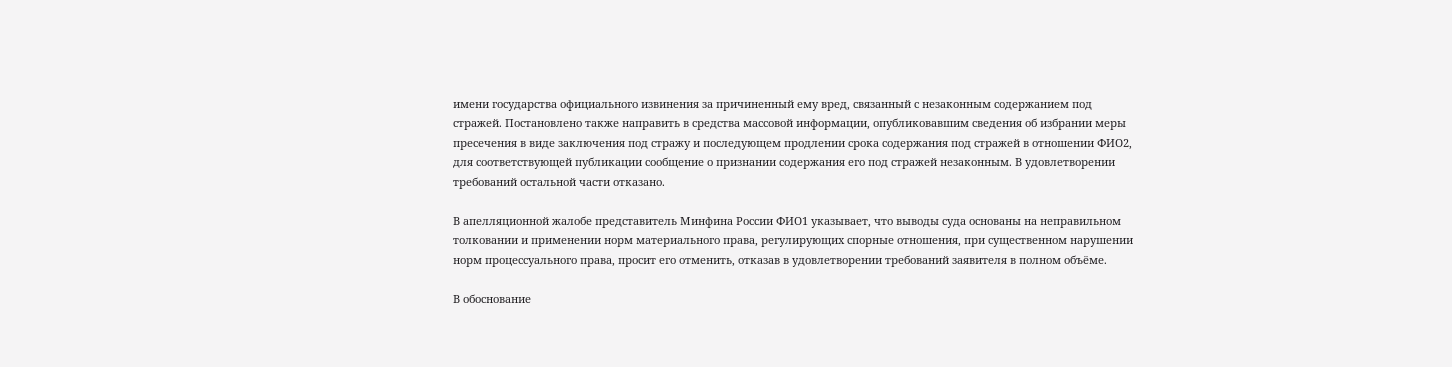имени государства официального извинения за причиненный ему вред, связанный с незаконным содержанием под стражей. Постановлено также направить в средства массовой информации, опубликовавшим сведения об избрании меры пресечения в виде заключения под стражу и последующем продлении срока содержания под стражей в отношении ФИО2, для соответствующей публикации сообщение о признании содержания его под стражей незаконным. В удовлетворении требований остальной части отказано.

В апелляционной жалобе представитель Минфина России ФИО1 указывает, что выводы суда основаны на неправильном толковании и применении норм материального права, регулирующих спорные отношения, при существенном нарушении норм процессуального права, просит его отменить, отказав в удовлетворении требований заявителя в полном объёме.

В обоснование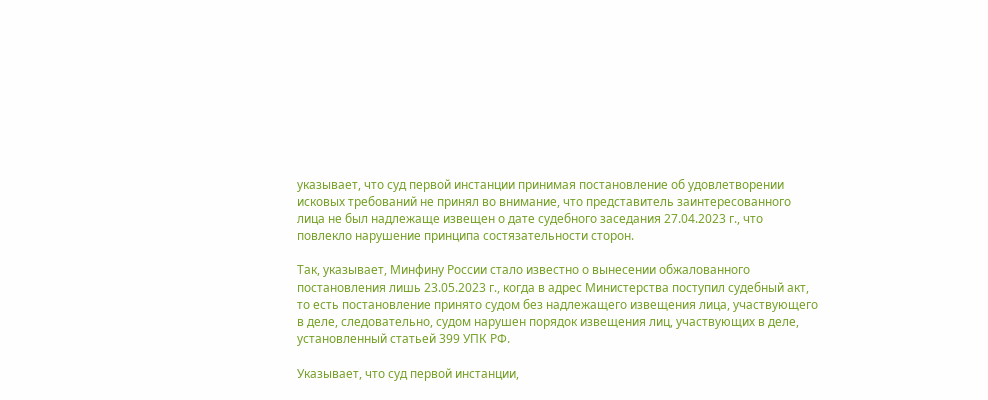указывает, что суд первой инстанции принимая постановление об удовлетворении исковых требований не принял во внимание, что представитель заинтересованного лица не был надлежаще извещен о дате судебного заседания 27.04.2023 г., что повлекло нарушение принципа состязательности сторон.

Так, указывает, Минфину России стало известно о вынесении обжалованного постановления лишь 23.05.2023 г., когда в адрес Министерства поступил судебный акт, то есть постановление принято судом без надлежащего извещения лица, участвующего в деле, следовательно, судом нарушен порядок извещения лиц, участвующих в деле, установленный статьей 399 УПК РФ.

Указывает, что суд первой инстанции,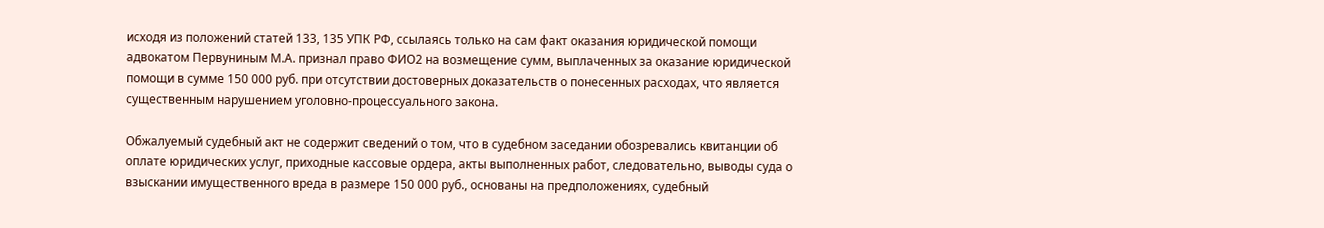исходя из положений статей 133, 135 УПК РФ, ссылаясь только на сам факт оказания юридической помощи адвокатом Первуниным М.А. признал право ФИО2 на возмещение сумм, выплаченных за оказание юридической помощи в сумме 150 000 руб. при отсутствии достоверных доказательств о понесенных расходах, что является существенным нарушением уголовно-процессуального закона.

Обжалуемый судебный акт не содержит сведений о том, что в судебном заседании обозревались квитанции об оплате юридических услуг, приходные кассовые ордера, акты выполненных работ, следовательно, выводы суда о взыскании имущественного вреда в размере 150 000 руб., основаны на предположениях, судебный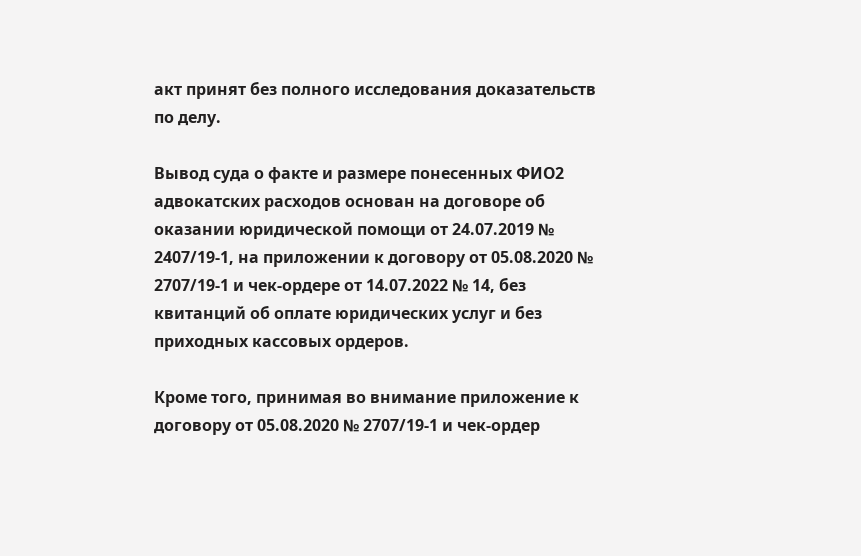акт принят без полного исследования доказательств по делу.

Вывод суда о факте и размере понесенных ФИО2 адвокатских расходов основан на договоре об оказании юридической помощи от 24.07.2019 № 2407/19-1, на приложении к договору от 05.08.2020 № 2707/19-1 и чек-ордере от 14.07.2022 № 14, без квитанций об оплате юридических услуг и без приходных кассовых ордеров.

Кроме того, принимая во внимание приложение к договору от 05.08.2020 № 2707/19-1 и чек-ордер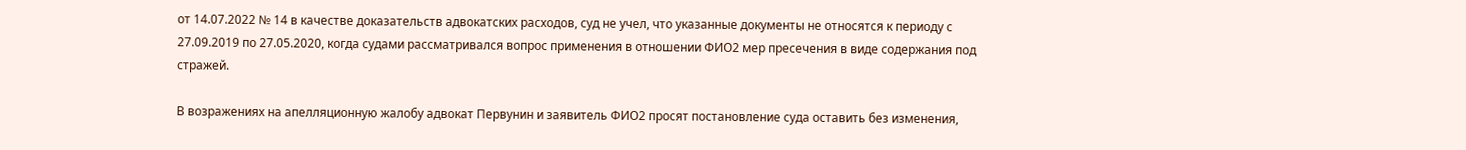от 14.07.2022 № 14 в качестве доказательств адвокатских расходов, суд не учел, что указанные документы не относятся к периоду с 27.09.2019 по 27.05.2020, когда судами рассматривался вопрос применения в отношении ФИО2 мер пресечения в виде содержания под стражей.

В возражениях на апелляционную жалобу адвокат Первунин и заявитель ФИО2 просят постановление суда оставить без изменения,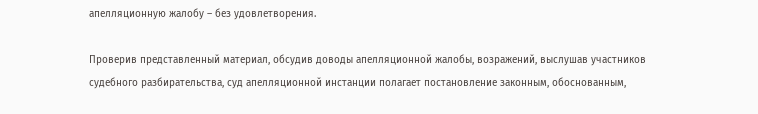апелляционную жалобу – без удовлетворения.

Проверив представленный материал, обсудив доводы апелляционной жалобы, возражений, выслушав участников судебного разбирательства, суд апелляционной инстанции полагает постановление законным, обоснованным,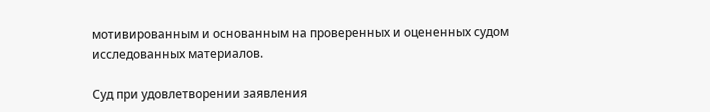мотивированным и основанным на проверенных и оцененных судом исследованных материалов.

Суд при удовлетворении заявления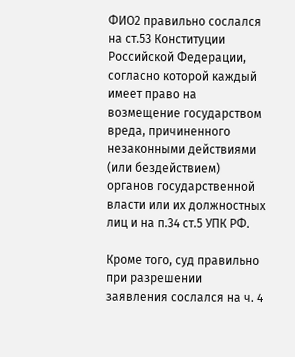ФИО2 правильно сослался на ст.53 Конституции Российской Федерации, согласно которой каждый имеет право на возмещение государством вреда, причиненного незаконными действиями (или бездействием) органов государственной власти или их должностных лиц и на п.34 ст.5 УПК РФ.

Кроме того, суд правильно при разрешении заявления сослался на ч. 4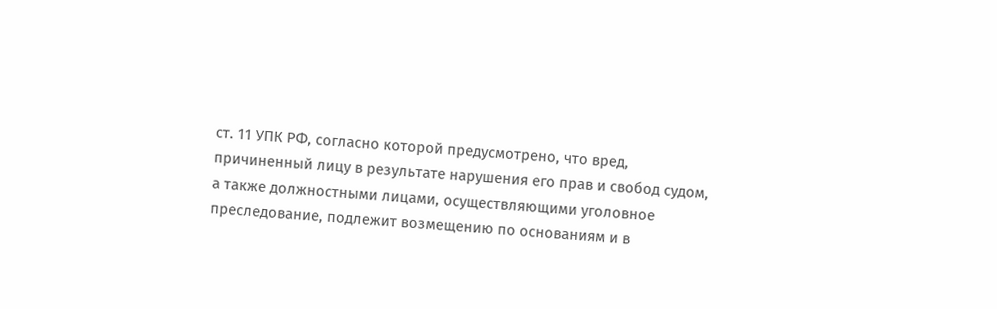ст. 11 УПК РФ, согласно которой предусмотрено, что вред, причиненный лицу в результате нарушения его прав и свобод судом, а также должностными лицами, осуществляющими уголовное преследование, подлежит возмещению по основаниям и в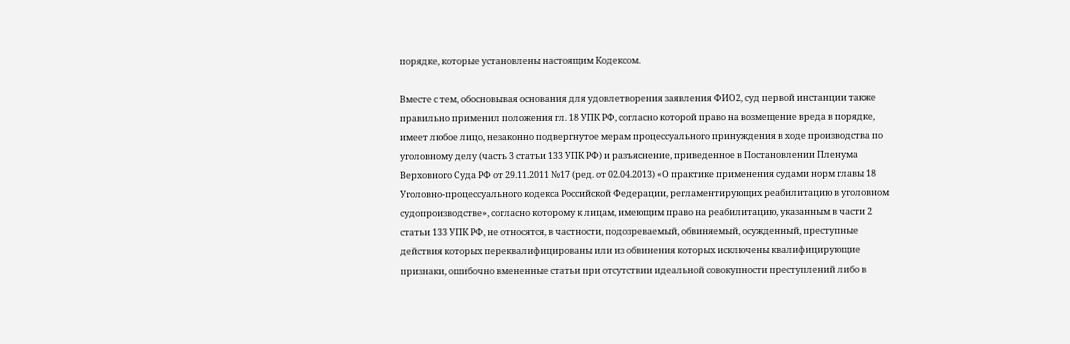порядке, которые установлены настоящим Кодексом.

Вместе с тем, обосновывая основания для удовлетворения заявления ФИО2, суд первой инстанции также правильно применил положения гл. 18 УПК РФ, согласно которой право на возмещение вреда в порядке, имеет любое лицо, незаконно подвергнутое мерам процессуального принуждения в ходе производства по уголовному делу (часть 3 статьи 133 УПК РФ) и разъяснение, приведенное в Постановлении Пленума Верховного Суда РФ от 29.11.2011 №17 (ред. от 02.04.2013) «О практике применения судами норм главы 18 Уголовно-процессуального кодекса Российской Федерации, регламентирующих реабилитацию в уголовном судопроизводстве», согласно которому к лицам, имеющим право на реабилитацию, указанным в части 2 статьи 133 УПК РФ, не относятся, в частности, подозреваемый, обвиняемый, осужденный, преступные действия которых переквалифицированы или из обвинения которых исключены квалифицирующие признаки, ошибочно вмененные статьи при отсутствии идеальной совокупности преступлений либо в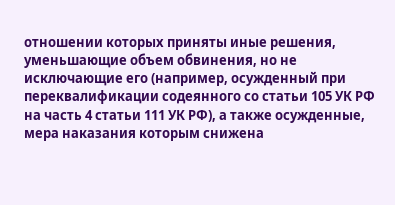отношении которых приняты иные решения, уменьшающие объем обвинения, но не исключающие его (например, осужденный при переквалификации содеянного со статьи 105 УК РФ на часть 4 статьи 111 УК РФ), а также осужденные, мера наказания которым снижена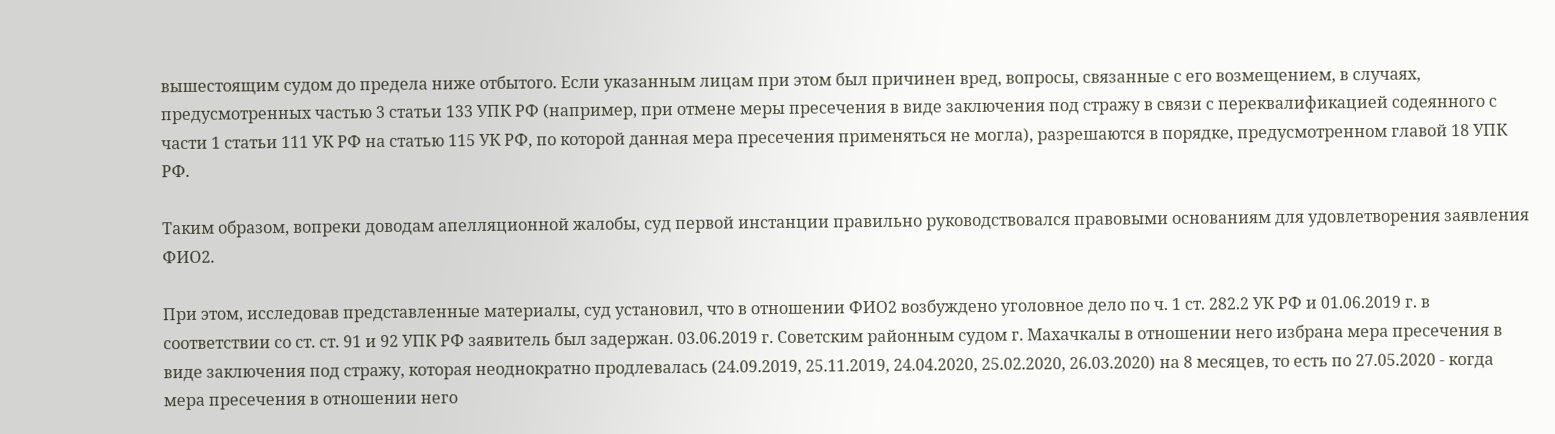вышестоящим судом до предела ниже отбытого. Если указанным лицам при этом был причинен вред, вопросы, связанные с его возмещением, в случаях, предусмотренных частью 3 статьи 133 УПК РФ (например, при отмене меры пресечения в виде заключения под стражу в связи с переквалификацией содеянного с части 1 статьи 111 УК РФ на статью 115 УК РФ, по которой данная мера пресечения применяться не могла), разрешаются в порядке, предусмотренном главой 18 УПК РФ.

Таким образом, вопреки доводам апелляционной жалобы, суд первой инстанции правильно руководствовался правовыми основаниям для удовлетворения заявления ФИО2.

При этом, исследовав представленные материалы, суд установил, что в отношении ФИО2 возбуждено уголовное дело по ч. 1 ст. 282.2 УК РФ и 01.06.2019 г. в соответствии со ст. ст. 91 и 92 УПК РФ заявитель был задержан. 03.06.2019 г. Советским районным судом г. Махачкалы в отношении него избрана мера пресечения в виде заключения под стражу, которая неоднократно продлевалась (24.09.2019, 25.11.2019, 24.04.2020, 25.02.2020, 26.03.2020) на 8 месяцев, то есть по 27.05.2020 - когда мера пресечения в отношении него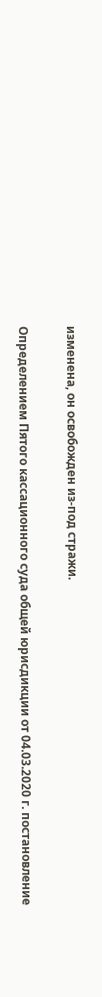изменена, он освобожден из-под стражи.

Определением Пятого кассационного суда общей юрисдикции от 04.03.2020 г. постановление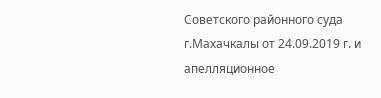Советского районного суда г.Махачкалы от 24.09.2019 г. и апелляционное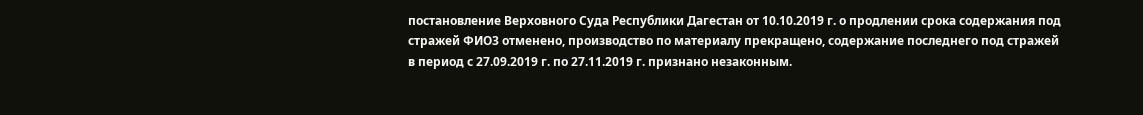постановление Верховного Суда Республики Дагестан от 10.10.2019 г. о продлении срока содержания под стражей ФИО3 отменено, производство по материалу прекращено, содержание последнего под стражей в период с 27.09.2019 г. по 27.11.2019 г. признано незаконным.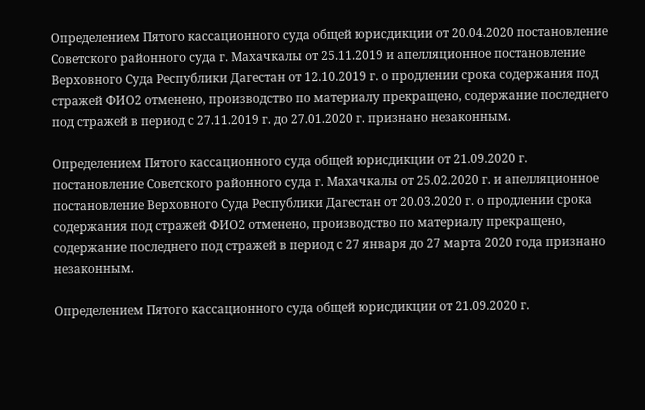Определением Пятого кассационного суда общей юрисдикции от 20.04.2020 постановление Советского районного суда г. Махачкалы от 25.11.2019 и апелляционное постановление Верховного Суда Республики Дагестан от 12.10.2019 г. о продлении срока содержания под стражей ФИО2 отменено, производство по материалу прекращено, содержание последнего под стражей в период с 27.11.2019 г. до 27.01.2020 г. признано незаконным.

Определением Пятого кассационного суда общей юрисдикции от 21.09.2020 г. постановление Советского районного суда г. Махачкалы от 25.02.2020 г. и апелляционное постановление Верховного Суда Республики Дагестан от 20.03.2020 г. о продлении срока содержания под стражей ФИО2 отменено, производство по материалу прекращено, содержание последнего под стражей в период с 27 января до 27 марта 2020 года признано незаконным.

Определением Пятого кассационного суда общей юрисдикции от 21.09.2020 г.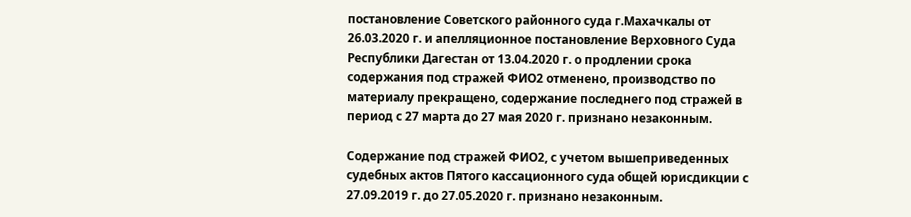постановление Советского районного суда г.Махачкалы от 26.03.2020 г. и апелляционное постановление Верховного Суда Республики Дагестан от 13.04.2020 г. о продлении срока содержания под стражей ФИО2 отменено, производство по материалу прекращено, содержание последнего под стражей в период с 27 марта до 27 мая 2020 г. признано незаконным.

Содержание под стражей ФИО2, с учетом вышеприведенных судебных актов Пятого кассационного суда общей юрисдикции с 27.09.2019 г. до 27.05.2020 г. признано незаконным.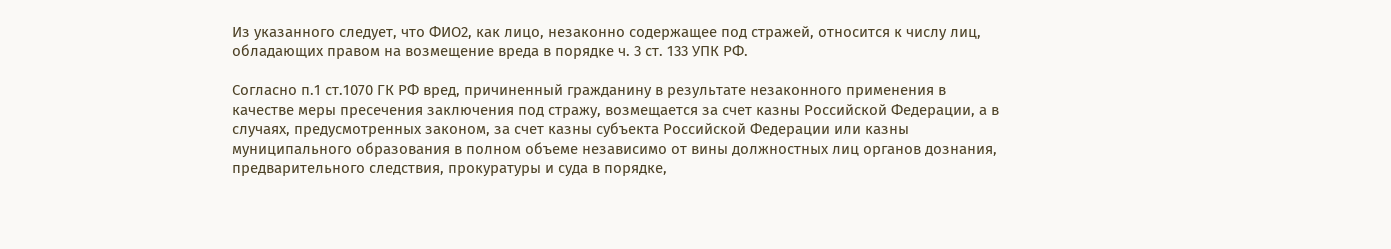Из указанного следует, что ФИО2, как лицо, незаконно содержащее под стражей, относится к числу лиц, обладающих правом на возмещение вреда в порядке ч. 3 ст. 133 УПК РФ.

Согласно п.1 ст.1070 ГК РФ вред, причиненный гражданину в результате незаконного применения в качестве меры пресечения заключения под стражу, возмещается за счет казны Российской Федерации, а в случаях, предусмотренных законом, за счет казны субъекта Российской Федерации или казны муниципального образования в полном объеме независимо от вины должностных лиц органов дознания, предварительного следствия, прокуратуры и суда в порядке,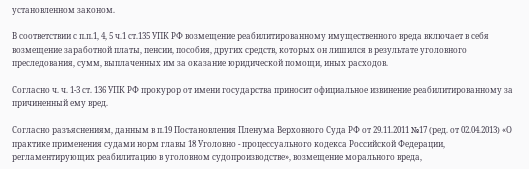установленном законом.

В соответствии с п.п.1, 4, 5 ч.1 ст.135 УПК РФ возмещение реабилитированному имущественного вреда включает в себя возмещение заработной платы, пенсии, пособия, других средств, которых он лишился в результате уголовного преследования, сумм, выплаченных им за оказание юридической помощи, иных расходов.

Согласно ч. ч. 1-3 ст. 136 УПК РФ прокурор от имени государства приносит официальное извинение реабилитированному за причиненный ему вред.

Согласно разъяснениям, данным в п.19 Постановления Пленума Верховного Суда РФ от 29.11.2011 №17 (ред. от 02.04.2013) «О практике применения судами норм главы 18 Уголовно - процессуального кодекса Российской Федерации, регламентирующих реабилитацию в уголовном судопроизводстве», возмещение морального вреда,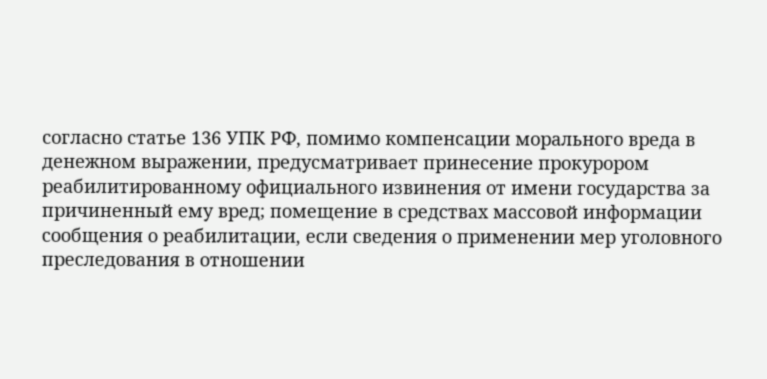согласно статье 136 УПК РФ, помимо компенсации морального вреда в денежном выражении, предусматривает принесение прокурором реабилитированному официального извинения от имени государства за причиненный ему вред; помещение в средствах массовой информации сообщения о реабилитации, если сведения о применении мер уголовного преследования в отношении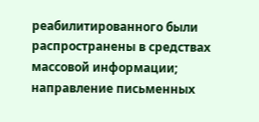реабилитированного были распространены в средствах массовой информации; направление письменных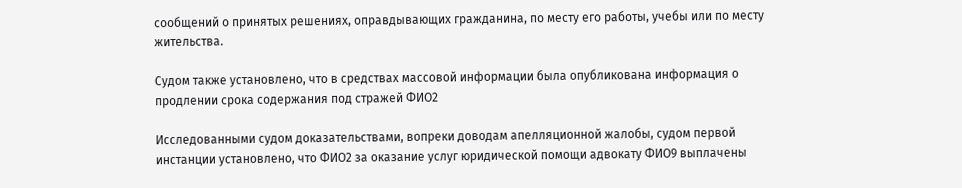сообщений о принятых решениях, оправдывающих гражданина, по месту его работы, учебы или по месту жительства.

Судом также установлено, что в средствах массовой информации была опубликована информация о продлении срока содержания под стражей ФИО2

Исследованными судом доказательствами, вопреки доводам апелляционной жалобы, судом первой инстанции установлено, что ФИО2 за оказание услуг юридической помощи адвокату ФИО9 выплачены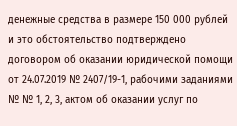денежные средства в размере 150 000 рублей и это обстоятельство подтверждено договором об оказании юридической помощи от 24.07.2019 № 2407/19-1, рабочими заданиями № № 1, 2, 3, актом об оказании услуг по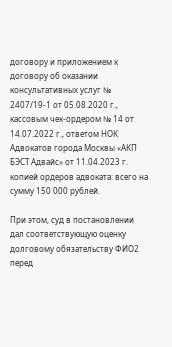договору и приложением к договору об оказании консультативных услуг № 2407/19-1 от 05.08.2020 г., кассовым чек-ордером № 14 от 14.07.2022 г., ответом НОК Адвокатов города Москвы «АКП БЭСТ Адвайс» от 11.04.2023 г. копией ордеров адвоката: всего на сумму 150 000 рублей.

При этом, суд в постановлении дал соответствующую оценку долговому обязательству ФИО2 перед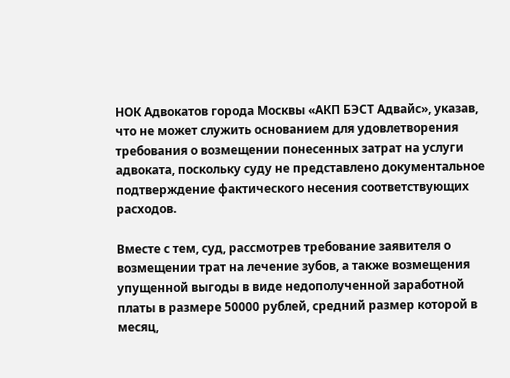НОК Адвокатов города Москвы «АКП БЭСТ Адвайс», указав, что не может служить основанием для удовлетворения требования о возмещении понесенных затрат на услуги адвоката, поскольку суду не представлено документальное подтверждение фактического несения соответствующих расходов.

Вместе с тем, суд, рассмотрев требование заявителя о возмещении трат на лечение зубов, а также возмещения упущенной выгоды в виде недополученной заработной платы в размере 50000 рублей, средний размер которой в месяц,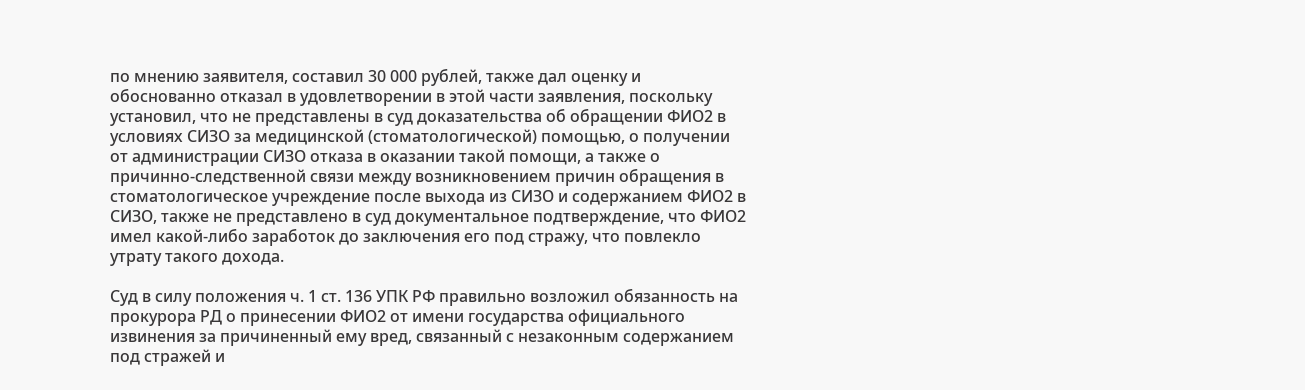по мнению заявителя, составил 30 000 рублей, также дал оценку и обоснованно отказал в удовлетворении в этой части заявления, поскольку установил, что не представлены в суд доказательства об обращении ФИО2 в условиях СИЗО за медицинской (стоматологической) помощью, о получении от администрации СИЗО отказа в оказании такой помощи, а также о причинно-следственной связи между возникновением причин обращения в стоматологическое учреждение после выхода из СИЗО и содержанием ФИО2 в СИЗО, также не представлено в суд документальное подтверждение, что ФИО2 имел какой-либо заработок до заключения его под стражу, что повлекло утрату такого дохода.

Суд в силу положения ч. 1 ст. 136 УПК РФ правильно возложил обязанность на прокурора РД о принесении ФИО2 от имени государства официального извинения за причиненный ему вред, связанный с незаконным содержанием под стражей и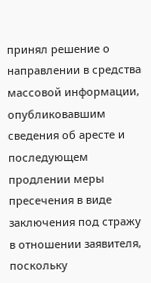принял решение о направлении в средства массовой информации, опубликовавшим сведения об аресте и последующем продлении меры пресечения в виде заключения под стражу в отношении заявителя, поскольку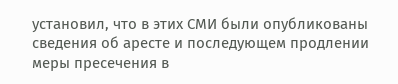установил, что в этих СМИ были опубликованы сведения об аресте и последующем продлении меры пресечения в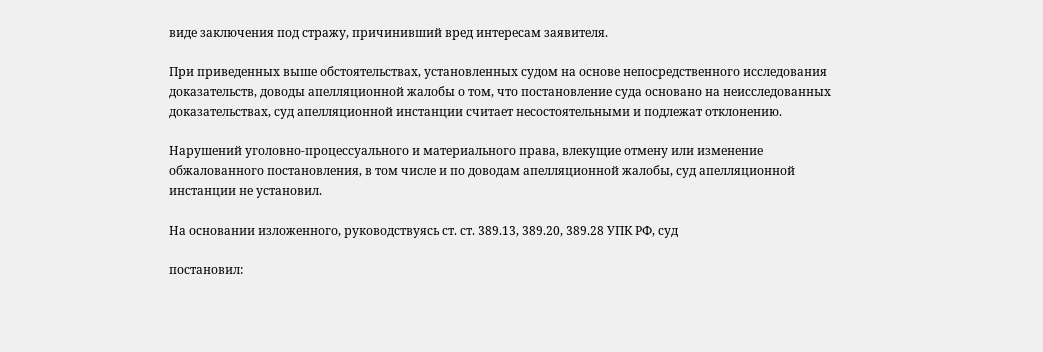виде заключения под стражу, причинивший вред интересам заявителя.

При приведенных выше обстоятельствах, установленных судом на основе непосредственного исследования доказательств, доводы апелляционной жалобы о том, что постановление суда основано на неисследованных доказательствах, суд апелляционной инстанции считает несостоятельными и подлежат отклонению.

Нарушений уголовно-процессуального и материального права, влекущие отмену или изменение обжалованного постановления, в том числе и по доводам апелляционной жалобы, суд апелляционной инстанции не установил.

На основании изложенного, руководствуясь ст. ст. 389.13, 389.20, 389.28 УПК РФ, суд

постановил: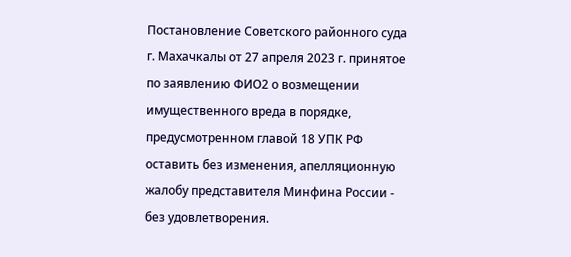Постановление Советского районного суда г. Махачкалы от 27 апреля 2023 г. принятое по заявлению ФИО2 о возмещении имущественного вреда в порядке, предусмотренном главой 18 УПК РФ оставить без изменения, апелляционную жалобу представителя Минфина России - без удовлетворения.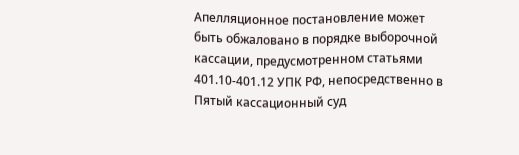Апелляционное постановление может быть обжаловано в порядке выборочной кассации, предусмотренном статьями 401.10-401.12 УПК РФ, непосредственно в Пятый кассационный суд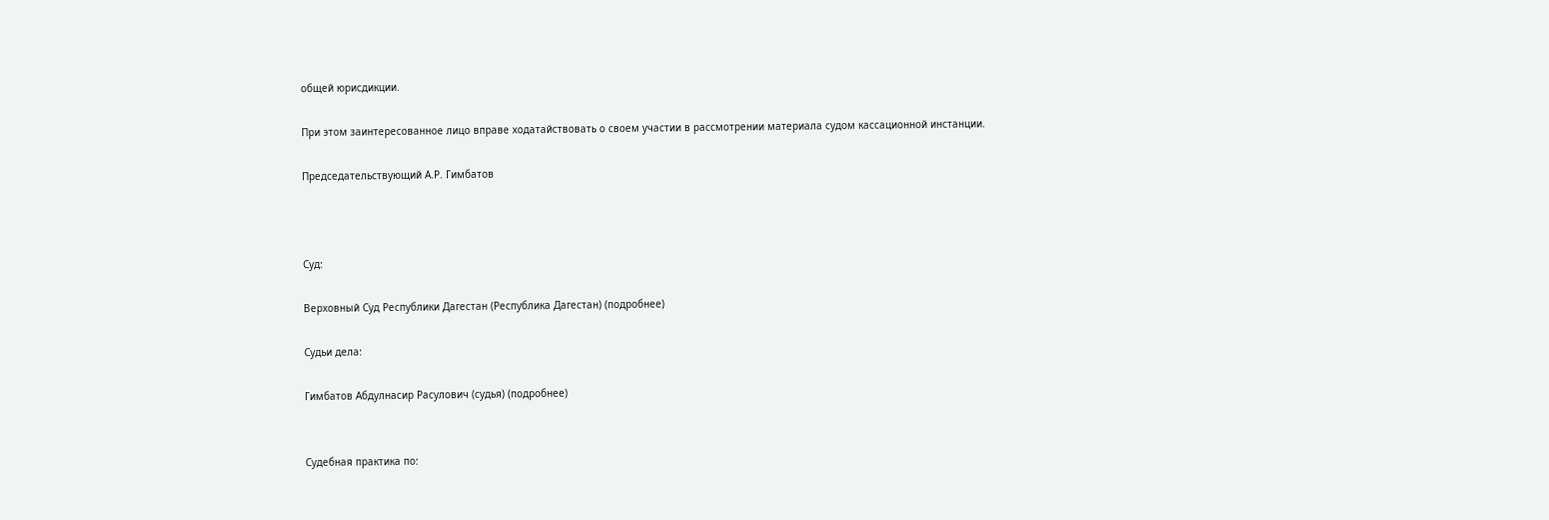общей юрисдикции.

При этом заинтересованное лицо вправе ходатайствовать о своем участии в рассмотрении материала судом кассационной инстанции.

Председательствующий А.Р. Гимбатов



Суд:

Верховный Суд Республики Дагестан (Республика Дагестан) (подробнее)

Судьи дела:

Гимбатов Абдулнасир Расулович (судья) (подробнее)


Судебная практика по: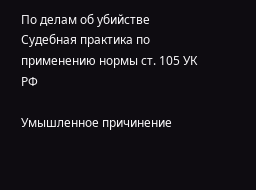По делам об убийстве
Судебная практика по применению нормы ст. 105 УК РФ

Умышленное причинение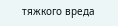тяжкого вреда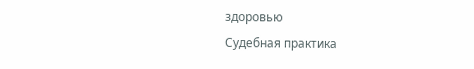здоровью
Судебная практика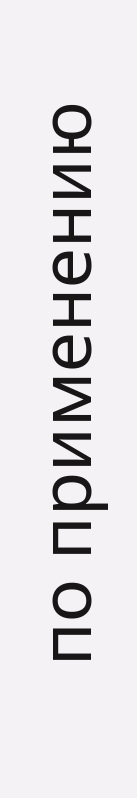по применению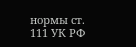нормы ст. 111 УК РФ